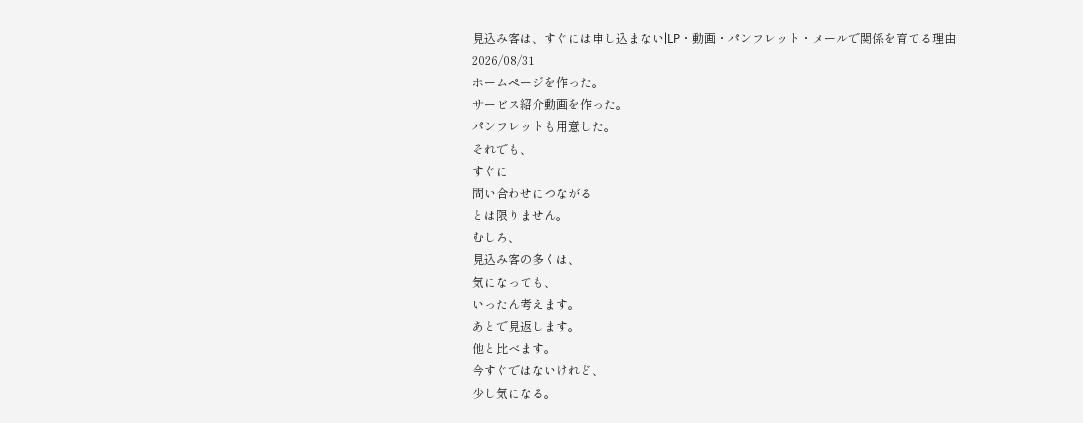見込み客は、すぐには申し込まない|LP・動画・パンフレット・メールで関係を育てる理由
2026/08/31
ホームページを作った。
サービス紹介動画を作った。
パンフレットも用意した。
それでも、
すぐに
問い合わせにつながる
とは限りません。
むしろ、
見込み客の多くは、
気になっても、
いったん考えます。
あとで見返します。
他と比べます。
今すぐではないけれど、
少し気になる。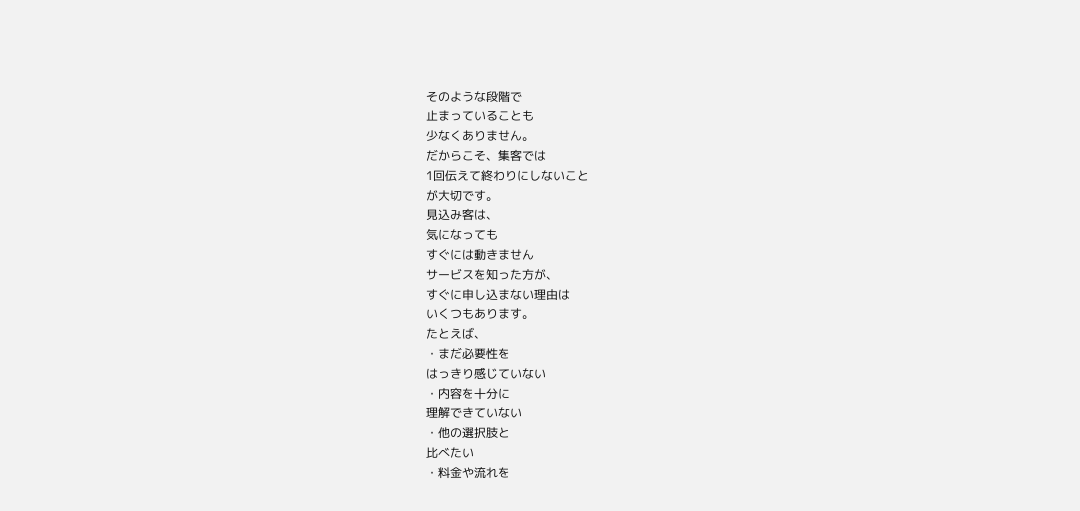そのような段階で
止まっていることも
少なくありません。
だからこそ、集客では
1回伝えて終わりにしないこと
が大切です。
見込み客は、
気になっても
すぐには動きません
サービスを知った方が、
すぐに申し込まない理由は
いくつもあります。
たとえば、
・まだ必要性を
はっきり感じていない
・内容を十分に
理解できていない
・他の選択肢と
比べたい
・料金や流れを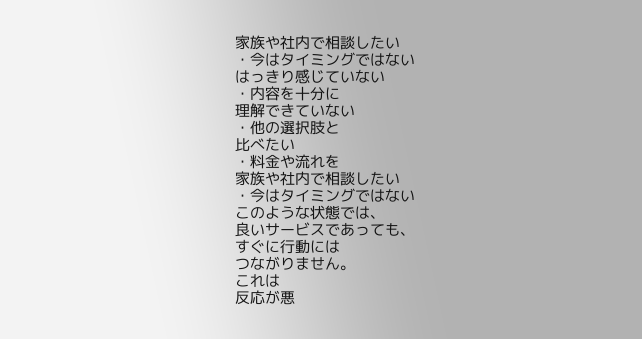家族や社内で相談したい
・今はタイミングではない
はっきり感じていない
・内容を十分に
理解できていない
・他の選択肢と
比べたい
・料金や流れを
家族や社内で相談したい
・今はタイミングではない
このような状態では、
良いサービスであっても、
すぐに行動には
つながりません。
これは
反応が悪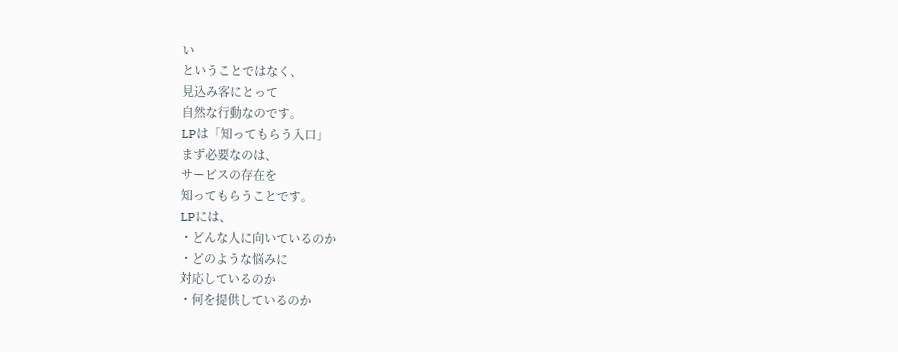い
ということではなく、
見込み客にとって
自然な行動なのです。
LPは「知ってもらう入口」
まず必要なのは、
サービスの存在を
知ってもらうことです。
LPには、
・どんな人に向いているのか
・どのような悩みに
対応しているのか
・何を提供しているのか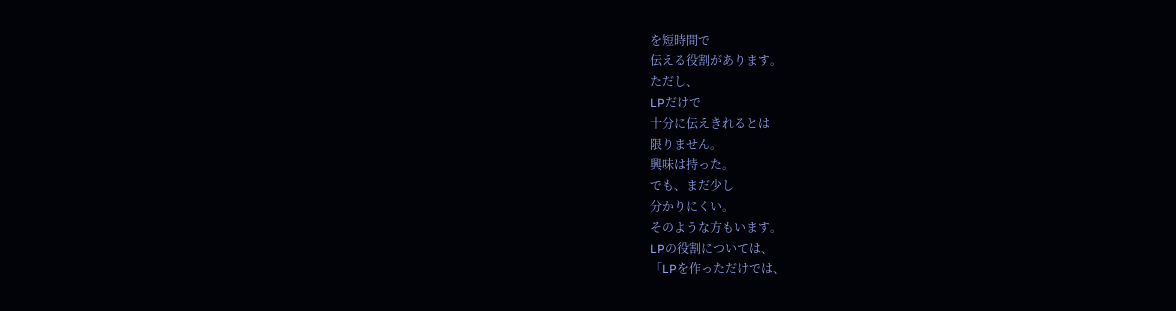を短時間で
伝える役割があります。
ただし、
LPだけで
十分に伝えきれるとは
限りません。
興味は持った。
でも、まだ少し
分かりにくい。
そのような方もいます。
LPの役割については、
「LPを作っただけでは、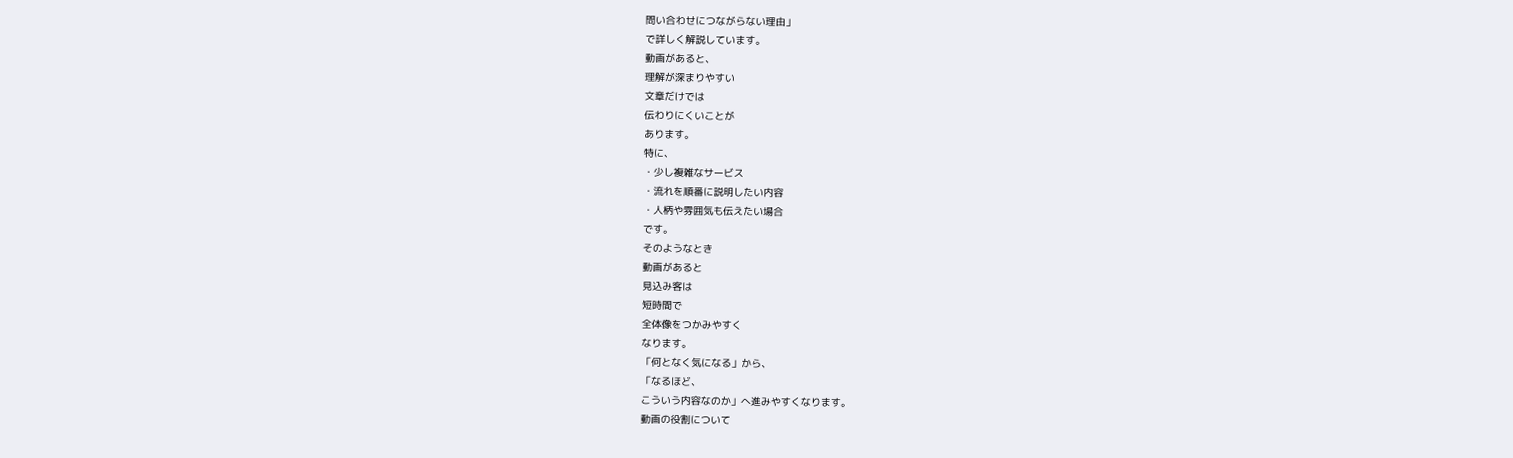問い合わせにつながらない理由」
で詳しく解説しています。
動画があると、
理解が深まりやすい
文章だけでは
伝わりにくいことが
あります。
特に、
・少し複雑なサービス
・流れを順番に説明したい内容
・人柄や雰囲気も伝えたい場合
です。
そのようなとき
動画があると
見込み客は
短時間で
全体像をつかみやすく
なります。
「何となく気になる」から、
「なるほど、
こういう内容なのか」へ進みやすくなります。
動画の役割について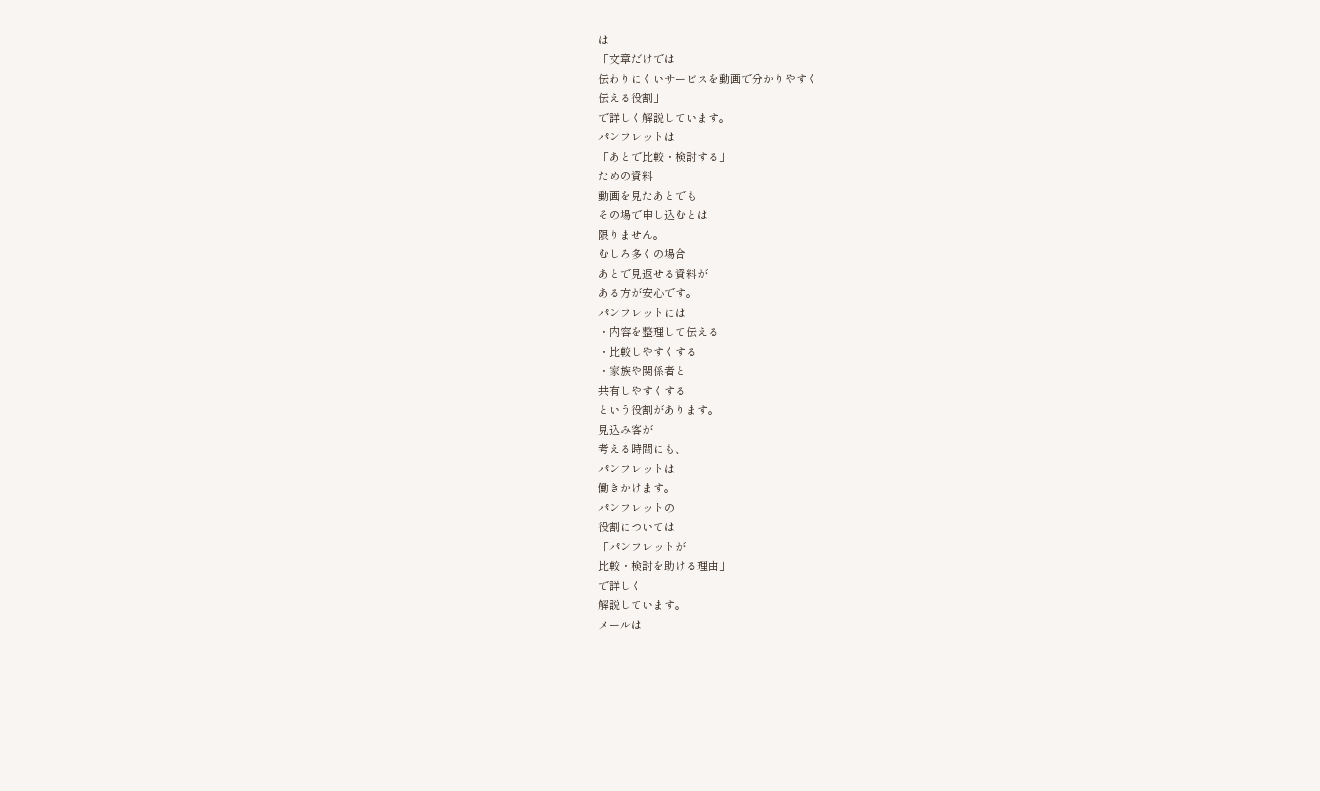は
「文章だけでは
伝わりにくいサービスを動画で分かりやすく
伝える役割」
で詳しく解説しています。
パンフレットは
「あとで比較・検討する」
ための資料
動画を見たあとでも
その場で申し込むとは
限りません。
むしろ多くの場合
あとで見返せる資料が
ある方が安心です。
パンフレットには
・内容を整理して伝える
・比較しやすくする
・家族や関係者と
共有しやすくする
という役割があります。
見込み客が
考える時間にも、
パンフレットは
働きかけます。
パンフレットの
役割については
「パンフレットが
比較・検討を助ける理由」
で詳しく
解説しています。
メールは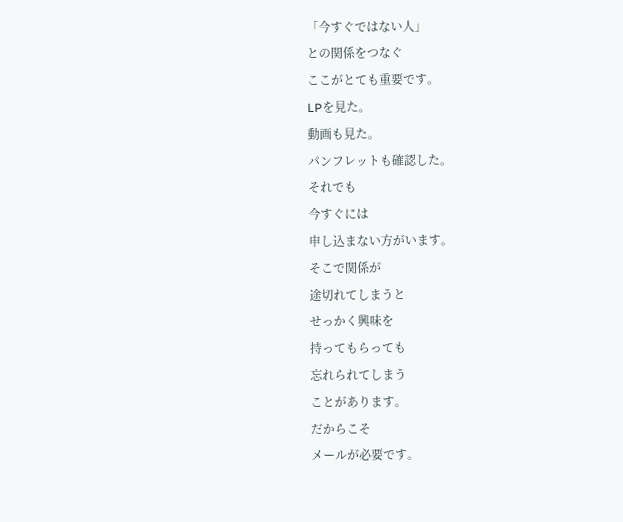「今すぐではない人」
との関係をつなぐ
ここがとても重要です。
LPを見た。
動画も見た。
パンフレットも確認した。
それでも
今すぐには
申し込まない方がいます。
そこで関係が
途切れてしまうと
せっかく興味を
持ってもらっても
忘れられてしまう
ことがあります。
だからこそ
メールが必要です。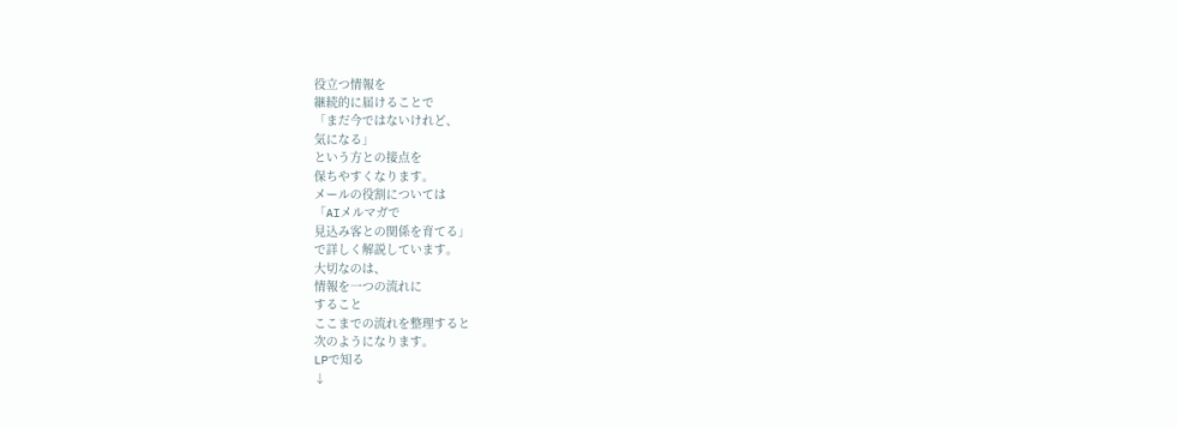役立つ情報を
継続的に届けることで
「まだ今ではないけれど、
気になる」
という方との接点を
保ちやすくなります。
メールの役割については
「AIメルマガで
見込み客との関係を育てる」
で詳しく解説しています。
大切なのは、
情報を一つの流れに
すること
ここまでの流れを整理すると
次のようになります。
LPで知る
↓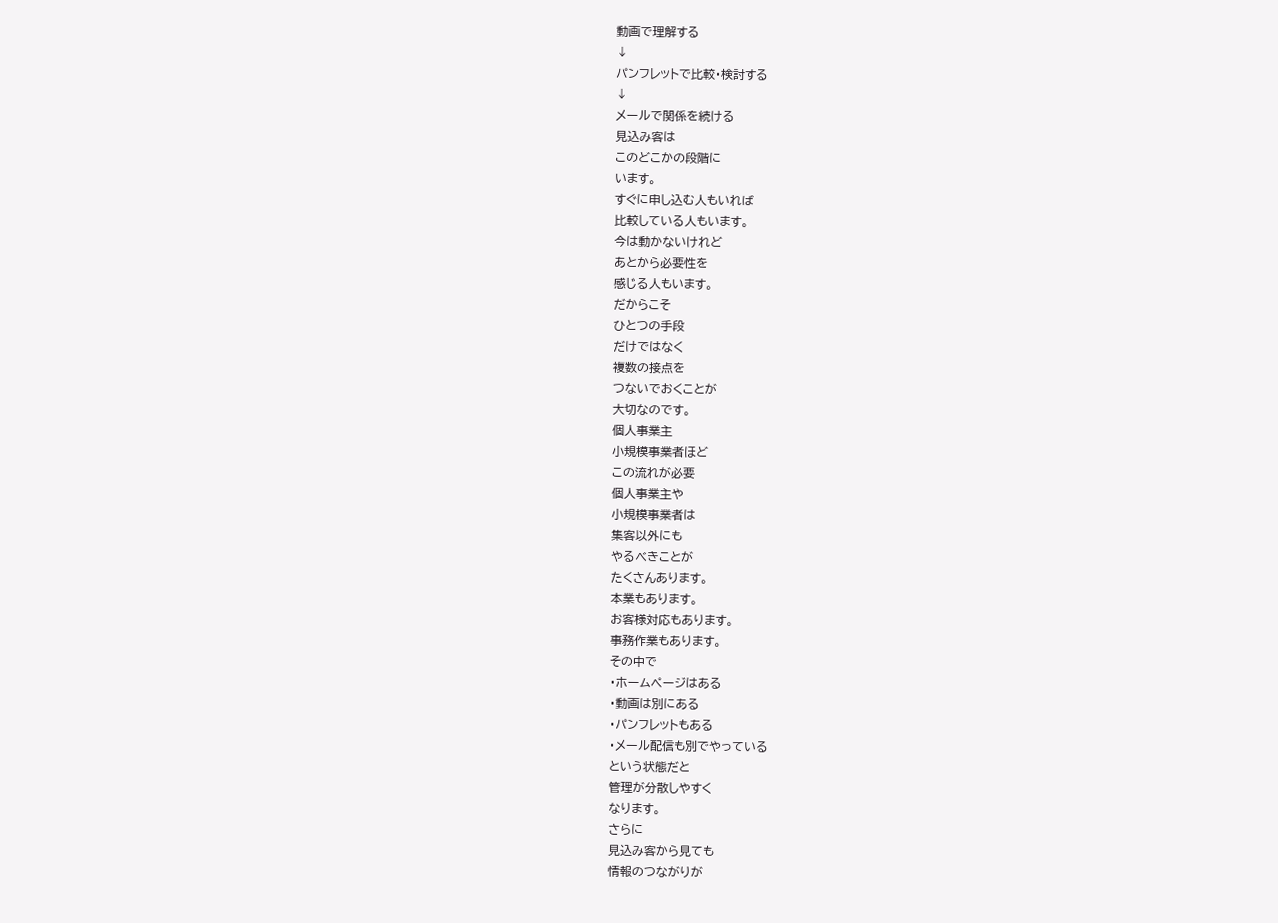動画で理解する
↓
パンフレットで比較・検討する
↓
メールで関係を続ける
見込み客は
このどこかの段階に
います。
すぐに申し込む人もいれば
比較している人もいます。
今は動かないけれど
あとから必要性を
感じる人もいます。
だからこそ
ひとつの手段
だけではなく
複数の接点を
つないでおくことが
大切なのです。
個人事業主
小規模事業者ほど
この流れが必要
個人事業主や
小規模事業者は
集客以外にも
やるべきことが
たくさんあります。
本業もあります。
お客様対応もあります。
事務作業もあります。
その中で
・ホームページはある
・動画は別にある
・パンフレットもある
・メール配信も別でやっている
という状態だと
管理が分散しやすく
なります。
さらに
見込み客から見ても
情報のつながりが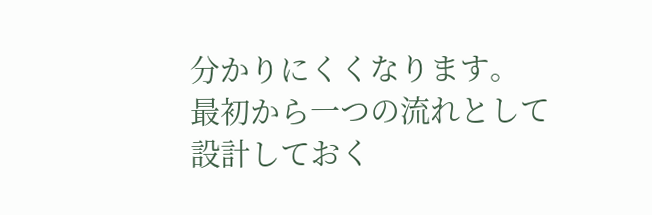分かりにくくなります。
最初から一つの流れとして
設計しておく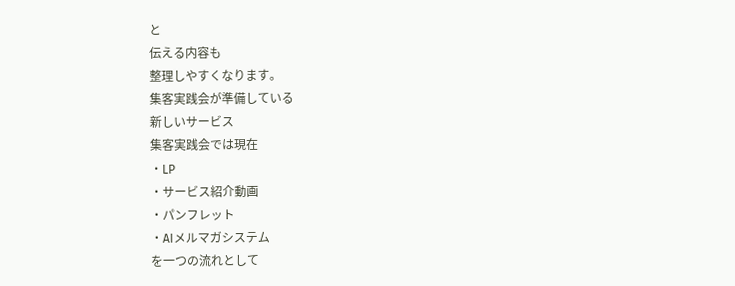と
伝える内容も
整理しやすくなります。
集客実践会が準備している
新しいサービス
集客実践会では現在
・LP
・サービス紹介動画
・パンフレット
・AIメルマガシステム
を一つの流れとして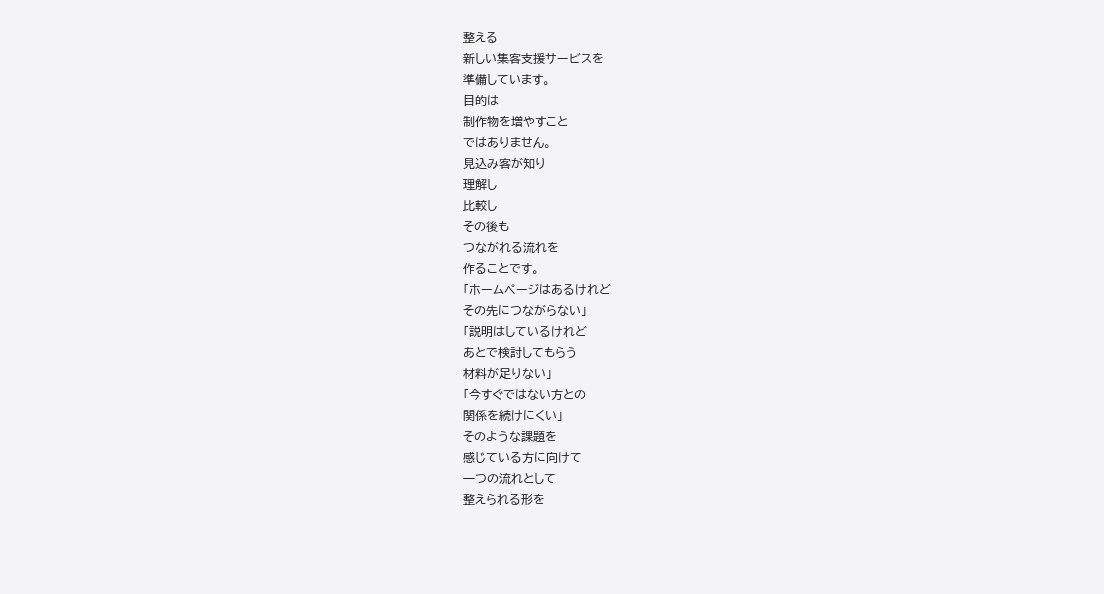整える
新しい集客支援サービスを
準備しています。
目的は
制作物を増やすこと
ではありません。
見込み客が知り
理解し
比較し
その後も
つながれる流れを
作ることです。
「ホームページはあるけれど
その先につながらない」
「説明はしているけれど
あとで検討してもらう
材料が足りない」
「今すぐではない方との
関係を続けにくい」
そのような課題を
感じている方に向けて
一つの流れとして
整えられる形を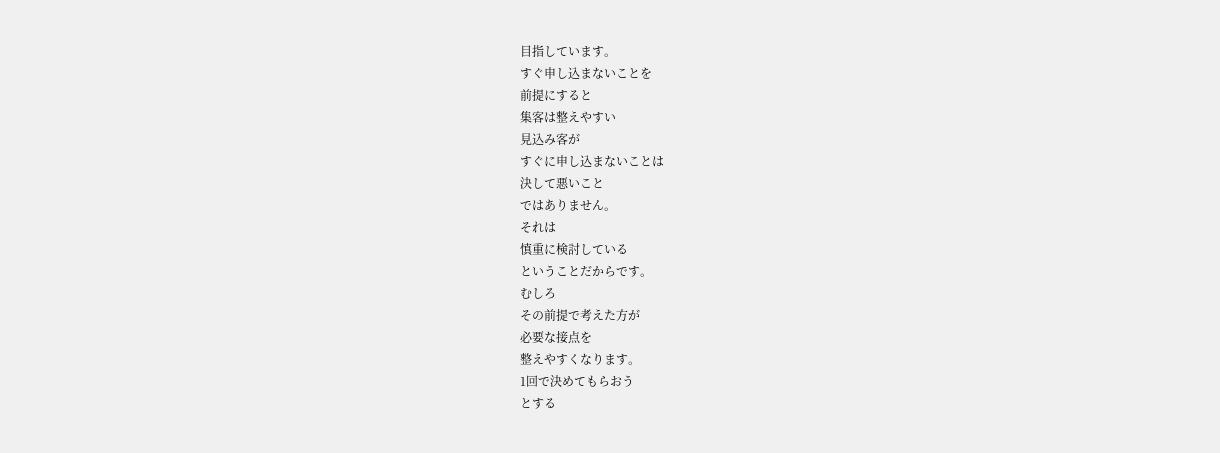目指しています。
すぐ申し込まないことを
前提にすると
集客は整えやすい
見込み客が
すぐに申し込まないことは
決して悪いこと
ではありません。
それは
慎重に検討している
ということだからです。
むしろ
その前提で考えた方が
必要な接点を
整えやすくなります。
1回で決めてもらおう
とする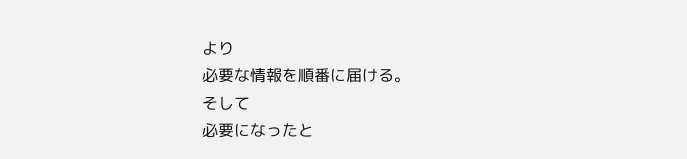より
必要な情報を順番に届ける。
そして
必要になったと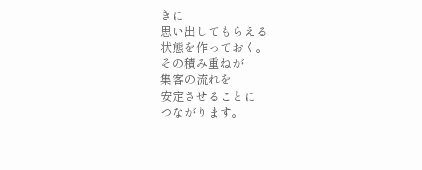きに
思い出してもらえる
状態を作っておく。
その積み重ねが
集客の流れを
安定させることに
つながります。